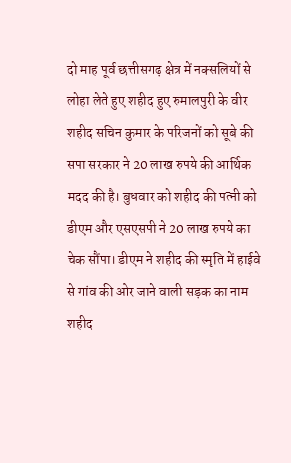दो माह पूर्व छत्तीसगढ़ क्षेत्र में नक्सलियों से लोहा लेते हुए शहीद हुए रुमालपुरी के वीर शहीद सचिन कुमार के परिजनों को सूबे की सपा सरकार ने 20 लाख रुपये की आर्थिक मदद की है। बुधवार को शहीद की पत्नी को डीएम और एसएसपी ने 20 लाख रुपये का चेक सौंपा। डीएम ने शहीद की स्मृति में हाईवे से गांव की ओर जाने वाली सड़क का नाम शहीद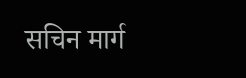सचिन मार्ग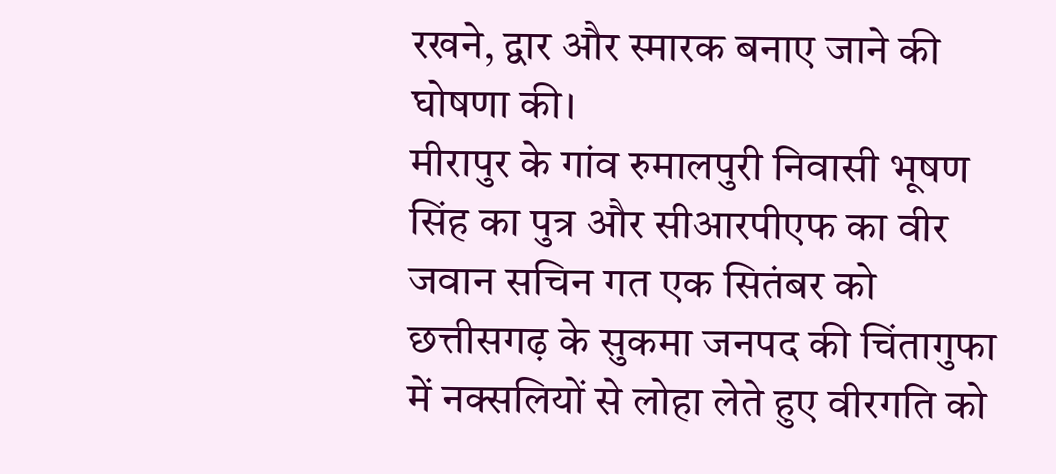रखने, द्वार और स्मारक बनाए जाने की घोषणा की।
मीरापुर के गांव रुमालपुरी निवासी भूषण सिंह का पुत्र और सीआरपीएफ का वीर जवान सचिन गत एक सितंबर को छत्तीसगढ़ के सुकमा जनपद की चिंतागुफा में नक्सलियों से लोहा लेते हुए वीरगति को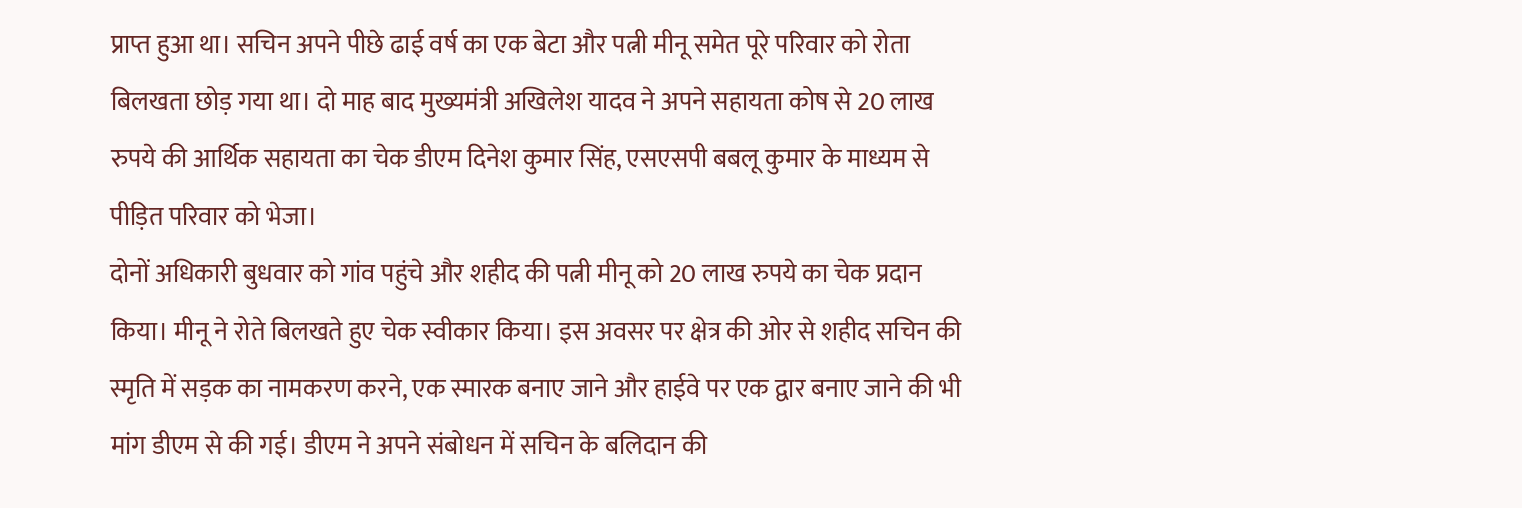प्राप्त हुआ था। सचिन अपने पीछे ढाई वर्ष का एक बेटा और पत्नी मीनू समेत पूरे परिवार को रोता बिलखता छोड़ गया था। दो माह बाद मुख्यमंत्री अखिलेश यादव ने अपने सहायता कोष से 20 लाख रुपये की आर्थिक सहायता का चेक डीएम दिनेश कुमार सिंह, एसएसपी बबलू कुमार के माध्यम से पीड़ित परिवार को भेजा।
दोनों अधिकारी बुधवार को गांव पहुंचे और शहीद की पत्नी मीनू को 20 लाख रुपये का चेक प्रदान किया। मीनू ने रोते बिलखते हुए चेक स्वीकार किया। इस अवसर पर क्षेत्र की ओर से शहीद सचिन की स्मृति में सड़क का नामकरण करने, एक स्मारक बनाए जाने और हाईवे पर एक द्वार बनाए जाने की भी मांग डीएम से की गई। डीएम ने अपने संबोधन में सचिन के बलिदान की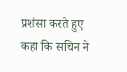प्रशंसा करते हुए कहा कि सचिन ने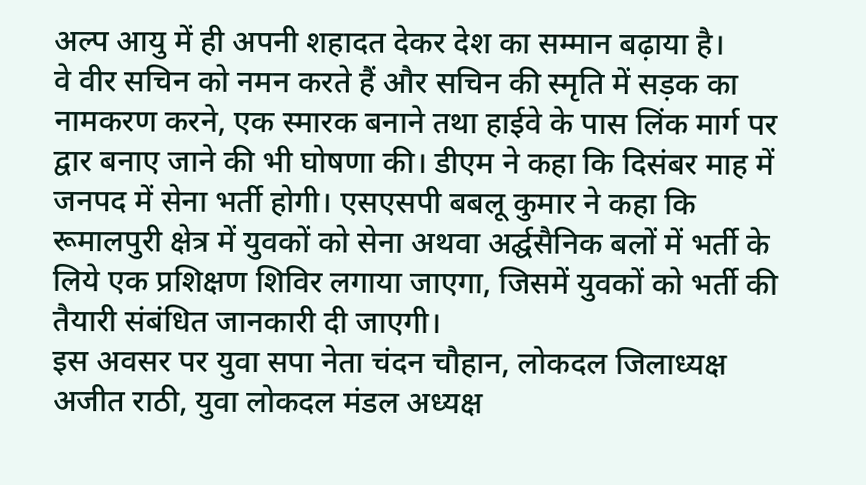अल्प आयु में ही अपनी शहादत देकर देश का सम्मान बढ़ाया है।
वे वीर सचिन को नमन करते हैं और सचिन की स्मृति में सड़क का नामकरण करने, एक स्मारक बनाने तथा हाईवे के पास लिंक मार्ग पर द्वार बनाए जाने की भी घोषणा की। डीएम ने कहा कि दिसंबर माह में जनपद में सेना भर्ती होगी। एसएसपी बबलू कुमार ने कहा कि रूमालपुरी क्षेत्र में युवकों को सेना अथवा अर्द्घसैनिक बलों में भर्ती के लिये एक प्रशिक्षण शिविर लगाया जाएगा, जिसमें युवकों को भर्ती की तैयारी संबंधित जानकारी दी जाएगी।
इस अवसर पर युवा सपा नेता चंदन चौहान, लोकदल जिलाध्यक्ष अजीत राठी, युवा लोकदल मंडल अध्यक्ष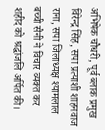अभिषेक चौधरी, पूर्व ब्लाक प्रमुख विरेन्द्र सिंह, सपा प्रत्याशी शाहनवाज राना, सपा जिलाध्यक्ष श्यामलाल बच्ची सैनी ने विचार व्यक्त कर शहीद को श्रद्धांजलि अर्पित की।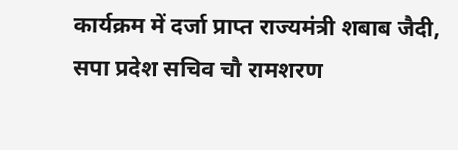कार्यक्रम में दर्जा प्राप्त राज्यमंत्री शबाब जैदी, सपा प्रदेश सचिव चौ रामशरण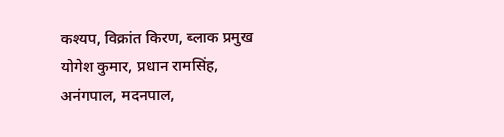कश्यप, विक्रांत किरण, ब्लाक प्रमुख योगेश कुमार, प्रधान रामसिंह, अनंगपाल, मदनपाल,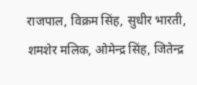राजपाल, विक्रम सिंह, सुधीर भारती, शमशेर मलिक, ओमेन्द्र सिंह, जितेन्द्र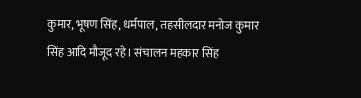कुमार, भूषण सिंह, धर्मपाल, तहसीलदार मनोज कुमार सिंह आदि मौजूद रहे। संचालन महकार सिंह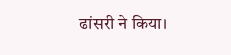ढांसरी ने किया।